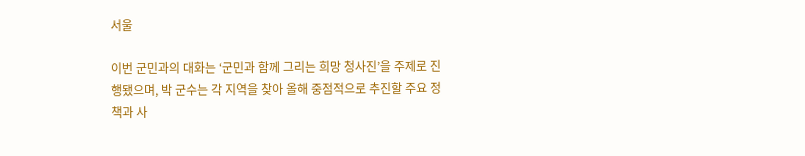서울

이번 군민과의 대화는 ‘군민과 함께 그리는 희망 청사진’을 주제로 진행됐으며, 박 군수는 각 지역을 찾아 올해 중점적으로 추진할 주요 정책과 사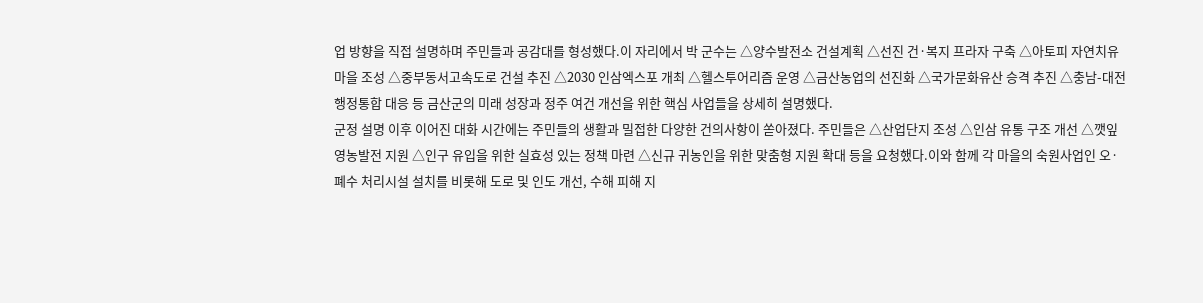업 방향을 직접 설명하며 주민들과 공감대를 형성했다.이 자리에서 박 군수는 △양수발전소 건설계획 △선진 건·복지 프라자 구축 △아토피 자연치유마을 조성 △중부동서고속도로 건설 추진 △2030 인삼엑스포 개최 △헬스투어리즘 운영 △금산농업의 선진화 △국가문화유산 승격 추진 △충남-대전 행정통합 대응 등 금산군의 미래 성장과 정주 여건 개선을 위한 핵심 사업들을 상세히 설명했다.
군정 설명 이후 이어진 대화 시간에는 주민들의 생활과 밀접한 다양한 건의사항이 쏟아졌다. 주민들은 △산업단지 조성 △인삼 유통 구조 개선 △깻잎 영농발전 지원 △인구 유입을 위한 실효성 있는 정책 마련 △신규 귀농인을 위한 맞춤형 지원 확대 등을 요청했다.이와 함께 각 마을의 숙원사업인 오·폐수 처리시설 설치를 비롯해 도로 및 인도 개선, 수해 피해 지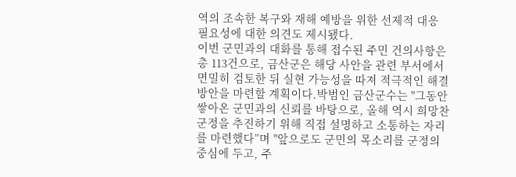역의 조속한 복구와 재해 예방을 위한 선제적 대응 필요성에 대한 의견도 제시됐다.
이번 군민과의 대화를 통해 접수된 주민 건의사항은 총 113건으로, 금산군은 해당 사안을 관련 부서에서 면밀히 검토한 뒤 실현 가능성을 따져 적극적인 해결 방안을 마련할 계획이다.박범인 금산군수는 "그동안 쌓아온 군민과의 신뢰를 바탕으로, 올해 역시 희망찬 군정을 추진하기 위해 직접 설명하고 소통하는 자리를 마련했다”며 "앞으로도 군민의 목소리를 군정의 중심에 두고, 주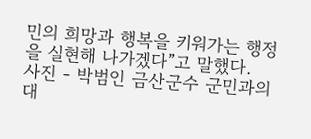민의 희망과 행복을 키워가는 행정을 실현해 나가겠다”고 말했다.
사진 - 박범인 금산군수 군민과의 대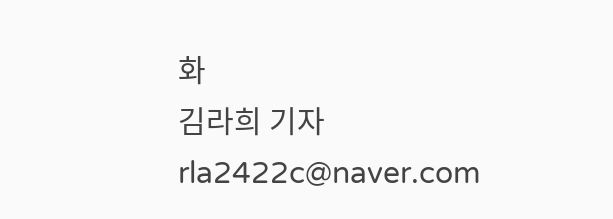화
김라희 기자 rla2422c@naver.com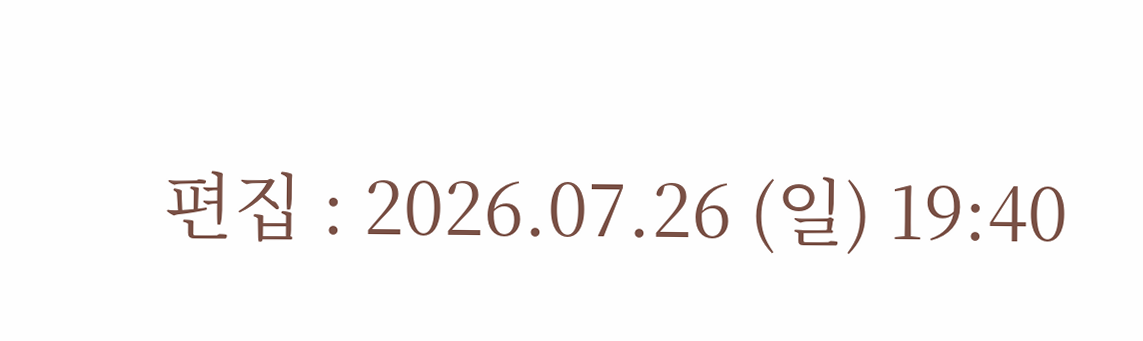편집 : 2026.07.26 (일) 19:40